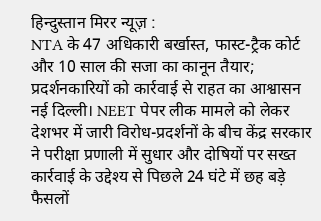हिन्दुस्तान मिरर न्यूज़ :
NTA के 47 अधिकारी बर्खास्त, फास्ट-ट्रैक कोर्ट और 10 साल की सजा का कानून तैयार; प्रदर्शनकारियों को कार्रवाई से राहत का आश्वासन
नई दिल्ली। NEET पेपर लीक मामले को लेकर देशभर में जारी विरोध-प्रदर्शनों के बीच केंद्र सरकार ने परीक्षा प्रणाली में सुधार और दोषियों पर सख्त कार्रवाई के उद्देश्य से पिछले 24 घंटे में छह बड़े फैसलों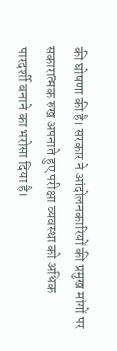की घोषणा की है। सरकार ने आंदोलनकारियों की प्रमुख मांगों पर सकारात्मक रुख अपनाते हुए परीक्षा व्यवस्था को अधिक पारदर्शी बनाने का भरोसा दिया है।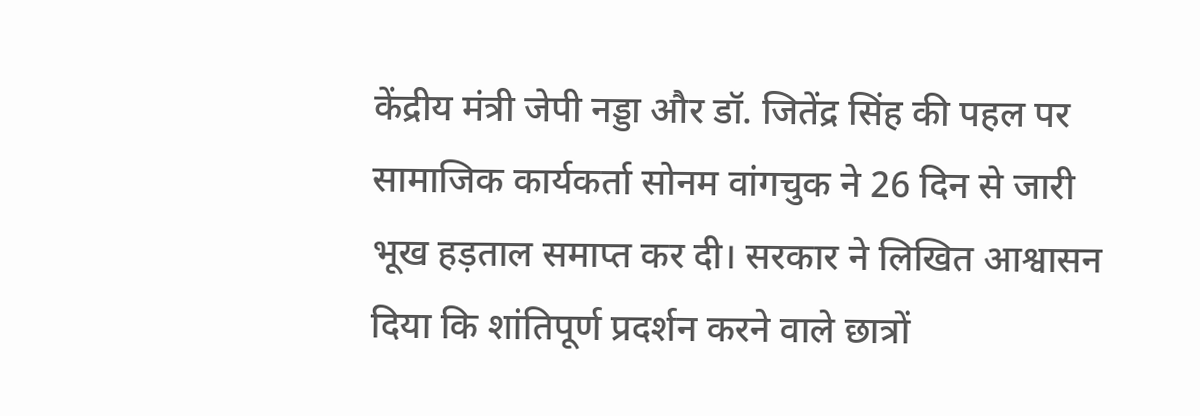केंद्रीय मंत्री जेपी नड्डा और डॉ. जितेंद्र सिंह की पहल पर सामाजिक कार्यकर्ता सोनम वांगचुक ने 26 दिन से जारी भूख हड़ताल समाप्त कर दी। सरकार ने लिखित आश्वासन दिया कि शांतिपूर्ण प्रदर्शन करने वाले छात्रों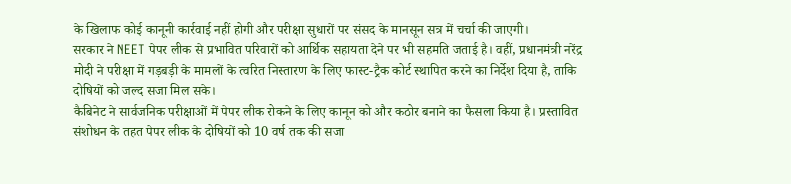के खिलाफ कोई कानूनी कार्रवाई नहीं होगी और परीक्षा सुधारों पर संसद के मानसून सत्र में चर्चा की जाएगी।
सरकार ने NEET पेपर लीक से प्रभावित परिवारों को आर्थिक सहायता देने पर भी सहमति जताई है। वहीं, प्रधानमंत्री नरेंद्र मोदी ने परीक्षा में गड़बड़ी के मामलों के त्वरित निस्तारण के लिए फास्ट-ट्रैक कोर्ट स्थापित करने का निर्देश दिया है, ताकि दोषियों को जल्द सजा मिल सके।
कैबिनेट ने सार्वजनिक परीक्षाओं में पेपर लीक रोकने के लिए कानून को और कठोर बनाने का फैसला किया है। प्रस्तावित संशोधन के तहत पेपर लीक के दोषियों को 10 वर्ष तक की सजा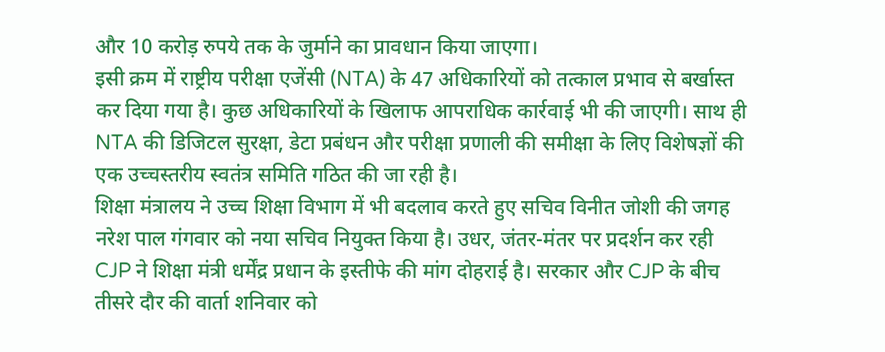और 10 करोड़ रुपये तक के जुर्माने का प्रावधान किया जाएगा।
इसी क्रम में राष्ट्रीय परीक्षा एजेंसी (NTA) के 47 अधिकारियों को तत्काल प्रभाव से बर्खास्त कर दिया गया है। कुछ अधिकारियों के खिलाफ आपराधिक कार्रवाई भी की जाएगी। साथ ही NTA की डिजिटल सुरक्षा, डेटा प्रबंधन और परीक्षा प्रणाली की समीक्षा के लिए विशेषज्ञों की एक उच्चस्तरीय स्वतंत्र समिति गठित की जा रही है।
शिक्षा मंत्रालय ने उच्च शिक्षा विभाग में भी बदलाव करते हुए सचिव विनीत जोशी की जगह नरेश पाल गंगवार को नया सचिव नियुक्त किया है। उधर, जंतर-मंतर पर प्रदर्शन कर रही CJP ने शिक्षा मंत्री धर्मेंद्र प्रधान के इस्तीफे की मांग दोहराई है। सरकार और CJP के बीच तीसरे दौर की वार्ता शनिवार को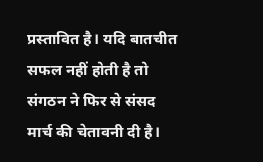प्रस्तावित है। यदि बातचीत सफल नहीं होती है तो संगठन ने फिर से संसद मार्च की चेतावनी दी है।